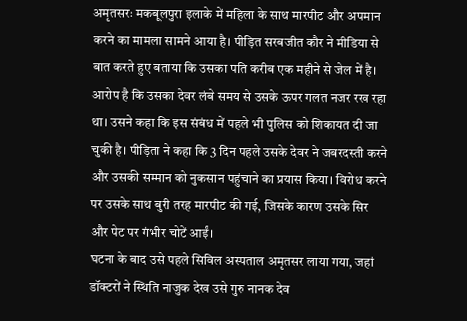अमृतसरः मकबूलपुरा इलाके में महिला के साथ मारपीट और अपमान करने का मामला सामने आया है। पीड़ित सरबजीत कौर ने मीडिया से बात करते हुए बताया कि उसका पति करीब एक महीने से जेल में है। आरोप है कि उसका देवर लंबे समय से उसके ऊपर गलत नजर रख रहा था। उसने कहा कि इस संबंध में पहले भी पुलिस को शिकायत दी जा चुकी है। पीड़िता ने कहा कि 3 दिन पहले उसके देवर ने जबरदस्ती करने और उसकी सम्मान को नुकसान पहुंचाने का प्रयास किया। विरोध करने पर उसके साथ बुरी तरह मारपीट की गई, जिसके कारण उसके सिर और पेट पर गंभीर चोटें आईं।
घटना के बाद उसे पहले सिविल अस्पताल अमृतसर लाया गया, जहां डॉक्टरों ने स्थिति नाजुक देख उसे गुरु नानक देव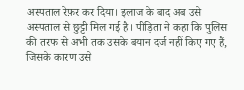अस्पताल रेफ़र कर दिया। इलाज के बाद अब उसे अस्पताल से छुट्टी मिल गई है। पीड़िता ने कहा कि पुलिस की तरफ से अभी तक उसके बयान दर्ज नहीं किए गए हैं, जिसके कारण उसे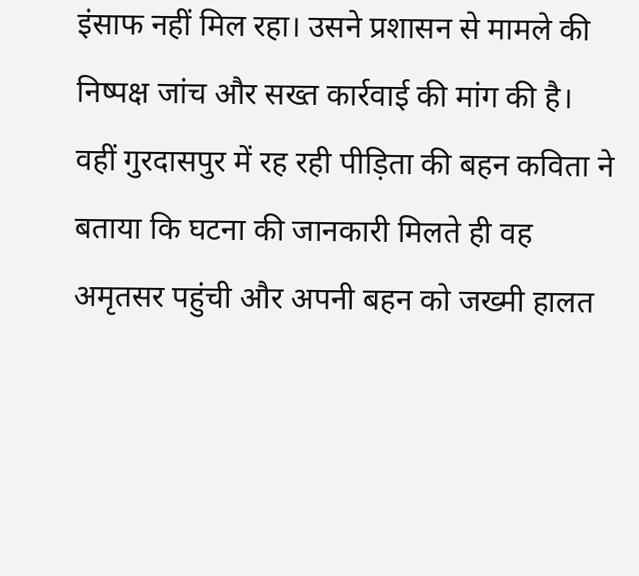इंसाफ नहीं मिल रहा। उसने प्रशासन से मामले की निष्पक्ष जांच और सख्त कार्रवाई की मांग की है। वहीं गुरदासपुर में रह रही पीड़िता की बहन कविता ने बताया कि घटना की जानकारी मिलते ही वह अमृतसर पहुंची और अपनी बहन को जख्मी हालत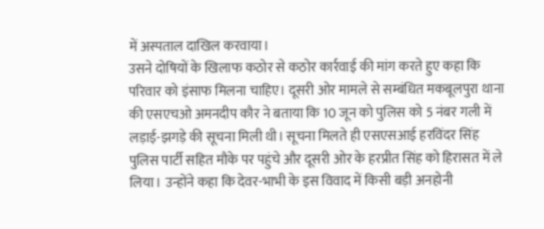में अस्पताल दाखिल करवाया।
उसने दोषियों के खिलाफ कठोर से कठोर कार्रवाई की मांग करते हुए कहा कि परिवार को इंसाफ मिलना चाहिए। दूसरी ओर मामले से सम्बंधित मकबूलपुरा थाना की एसएचओ अमनदीप कौर ने बताया कि 10 जून को पुलिस को 5 नंबर गली में लड़ाई-झगड़े की सूचना मिली थी। सूचना मिलते ही एसएसआई हरविंदर सिंह पुलिस पार्टी सहित मौके पर पहुंचे और दूसरी ओर के हरप्रीत सिंह को हिरासत में ले लिया। उन्होंने कहा कि देवर-भाभी के इस विवाद में किसी बड़ी अनहोनी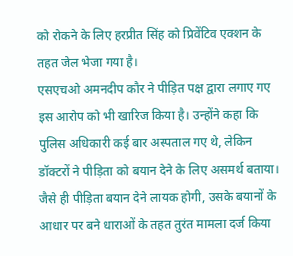को रोकने के लिए हरप्रीत सिंह को प्रिवेंटिव एक्शन के तहत जेल भेजा गया है।
एसएचओ अमनदीप कौर ने पीड़ित पक्ष द्वारा लगाए गए इस आरोप को भी खारिज किया है। उन्होंने कहा कि पुलिस अधिकारी कई बार अस्पताल गए थे, लेकिन डॉक्टरों ने पीड़िता को बयान देने के लिए असमर्थ बताया। जैसे ही पीड़िता बयान देने लायक होगी, उसके बयानों के आधार पर बने धाराओं के तहत तुरंत मामला दर्ज किया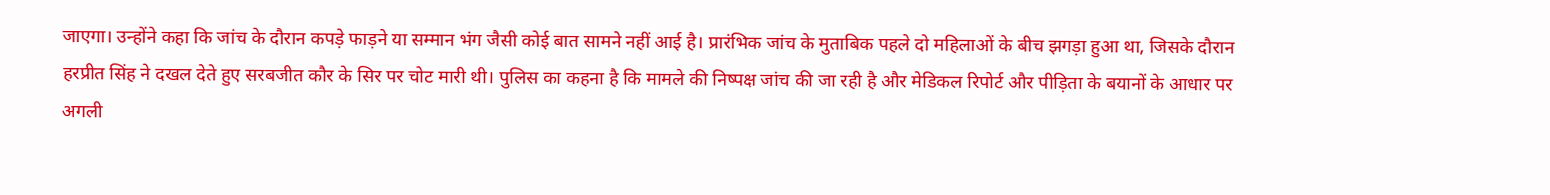जाएगा। उन्होंने कहा कि जांच के दौरान कपड़े फाड़ने या सम्मान भंग जैसी कोई बात सामने नहीं आई है। प्रारंभिक जांच के मुताबिक पहले दो महिलाओं के बीच झगड़ा हुआ था, जिसके दौरान हरप्रीत सिंह ने दखल देते हुए सरबजीत कौर के सिर पर चोट मारी थी। पुलिस का कहना है कि मामले की निष्पक्ष जांच की जा रही है और मेडिकल रिपोर्ट और पीड़िता के बयानों के आधार पर अगली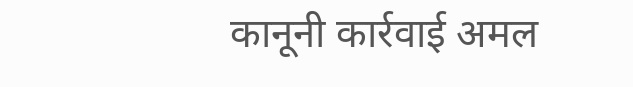कानूनी कार्रवाई अमल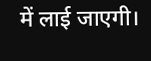में लाई जाएगी।